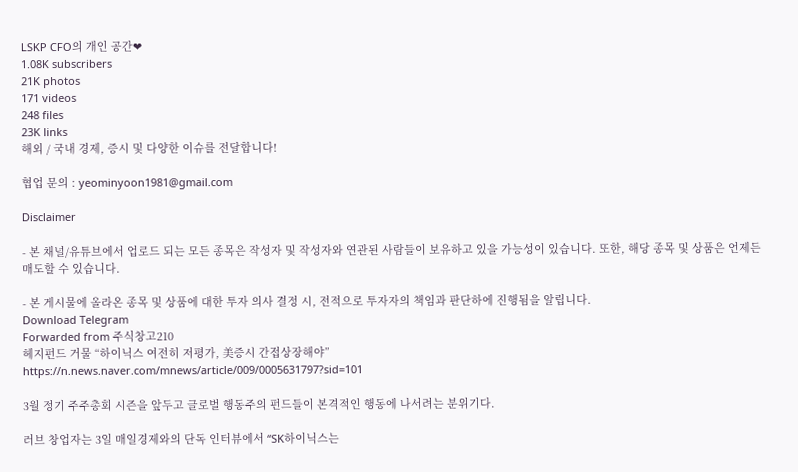LSKP CFO의 개인 공간❤
1.08K subscribers
21K photos
171 videos
248 files
23K links
해외 / 국내 경제, 증시 및 다양한 이슈를 전달합니다!

협업 문의 : yeominyoon1981@gmail.com

Disclaimer

- 본 채널/유튜브에서 업로드 되는 모든 종목은 작성자 및 작성자와 연관된 사람들이 보유하고 있을 가능성이 있습니다. 또한, 해당 종목 및 상품은 언제든 매도할 수 있습니다.

- 본 게시물에 올라온 종목 및 상품에 대한 투자 의사 결정 시, 전적으로 투자자의 책임과 판단하에 진행됨을 알립니다.
Download Telegram
Forwarded from 주식창고210
헤지펀드 거물 “하이닉스 여전히 저평가, 美증시 간접상장해야”
https://n.news.naver.com/mnews/article/009/0005631797?sid=101

3월 정기 주주총회 시즌을 앞두고 글로벌 행동주의 펀드들이 본격적인 행동에 나서려는 분위기다.

러브 창업자는 3일 매일경제와의 단독 인터뷰에서 “SK하이닉스는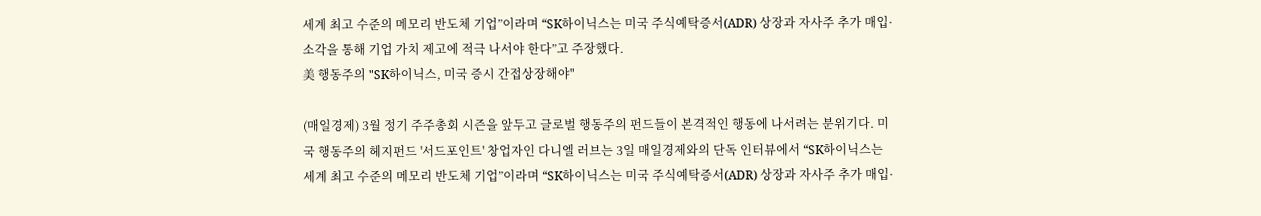세계 최고 수준의 메모리 반도체 기업”이라며 “SK하이닉스는 미국 주식예탁증서(ADR) 상장과 자사주 추가 매입·소각을 통해 기업 가치 제고에 적극 나서야 한다”고 주장했다.
美 행동주의 "SK하이닉스, 미국 증시 간접상장해야"

(매일경제) 3월 정기 주주총회 시즌을 앞두고 글로벌 행동주의 펀드들이 본격적인 행동에 나서려는 분위기다. 미국 행동주의 헤지펀드 '서드포인트' 창업자인 다니엘 러브는 3일 매일경제와의 단독 인터뷰에서 “SK하이닉스는 세계 최고 수준의 메모리 반도체 기업”이라며 “SK하이닉스는 미국 주식예탁증서(ADR) 상장과 자사주 추가 매입·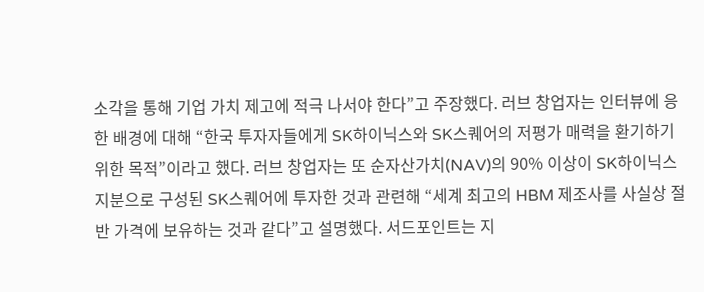소각을 통해 기업 가치 제고에 적극 나서야 한다”고 주장했다. 러브 창업자는 인터뷰에 응한 배경에 대해 “한국 투자자들에게 SK하이닉스와 SK스퀘어의 저평가 매력을 환기하기 위한 목적”이라고 했다. 러브 창업자는 또 순자산가치(NAV)의 90% 이상이 SK하이닉스 지분으로 구성된 SK스퀘어에 투자한 것과 관련해 “세계 최고의 HBM 제조사를 사실상 절반 가격에 보유하는 것과 같다”고 설명했다. 서드포인트는 지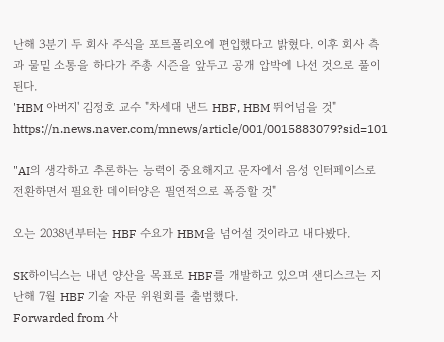난해 3분기 두 회사 주식을 포트폴리오에 편입했다고 밝혔다. 이후 회사 측과 물밑 소통을 하다가 주총 시즌을 앞두고 공개 압박에 나선 것으로 풀이된다.
'HBM 아버지' 김정호 교수 "차세대 낸드 HBF, HBM 뛰어넘을 것"
https://n.news.naver.com/mnews/article/001/0015883079?sid=101

"AI의 생각하고 추론하는 능력이 중요해지고 문자에서 음성 인터페이스로 전환하면서 필요한 데이터양은 필연적으로 폭증할 것"

오는 2038년부터는 HBF 수요가 HBM을 넘어설 것이라고 내다봤다.

SK하이닉스는 내년 양산을 목표로 HBF를 개발하고 있으며 샌디스크는 지난해 7월 HBF 기술 자문 위원회를 출범했다.
Forwarded from 사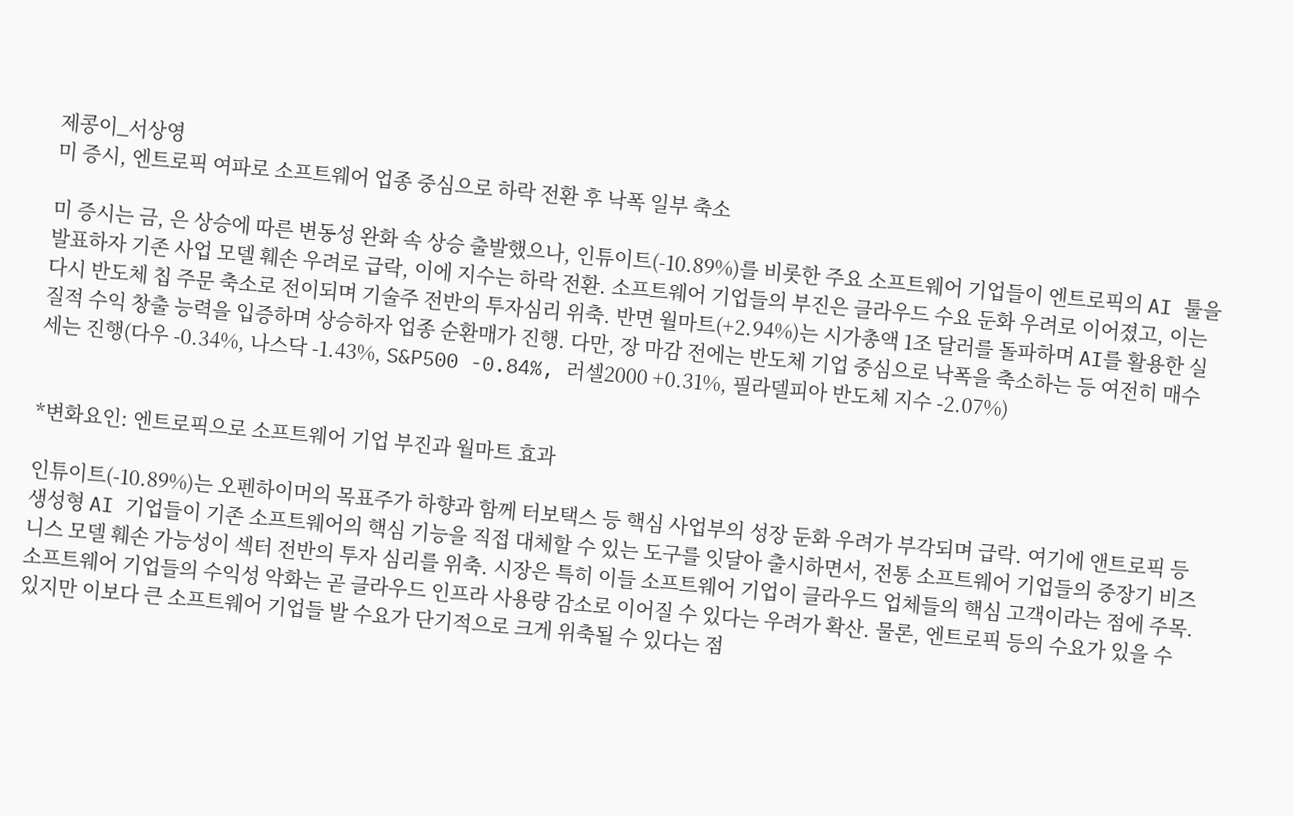제콩이_서상영
미 증시, 엔트로픽 여파로 소프트웨어 업종 중심으로 하락 전환 후 낙폭 일부 축소

미 증시는 금, 은 상승에 따른 변동성 완화 속 상승 출발했으나, 인튜이트(-10.89%)를 비롯한 주요 소프트웨어 기업들이 엔트로픽의 AI 툴을 발표하자 기존 사업 모델 훼손 우려로 급락, 이에 지수는 하락 전환. 소프트웨어 기업들의 부진은 클라우드 수요 둔화 우려로 이어졌고, 이는 다시 반도체 칩 주문 축소로 전이되며 기술주 전반의 투자심리 위축. 반면 월마트(+2.94%)는 시가총액 1조 달러를 돌파하며 AI를 활용한 실질적 수익 창출 능력을 입증하며 상승하자 업종 순환매가 진행. 다만, 장 마감 전에는 반도체 기업 중심으로 낙폭을 축소하는 등 여전히 매수세는 진행(다우 -0.34%, 나스닥 -1.43%, S&P500 -0.84%, 러셀2000 +0.31%, 필라델피아 반도체 지수 -2.07%)


*변화요인: 엔트로픽으로 소프트웨어 기업 부진과 월마트 효과

인튜이트(-10.89%)는 오펜하이머의 목표주가 하향과 함께 터보택스 등 핵심 사업부의 성장 둔화 우려가 부각되며 급락. 여기에 앤트로픽 등 생성형 AI 기업들이 기존 소프트웨어의 핵심 기능을 직접 대체할 수 있는 도구를 잇달아 출시하면서, 전통 소프트웨어 기업들의 중장기 비즈니스 모델 훼손 가능성이 섹터 전반의 투자 심리를 위축. 시장은 특히 이들 소프트웨어 기업이 클라우드 업체들의 핵심 고객이라는 점에 주목. 소프트웨어 기업들의 수익성 악화는 곧 클라우드 인프라 사용량 감소로 이어질 수 있다는 우려가 확산. 물론, 엔트로픽 등의 수요가 있을 수 있지만 이보다 큰 소프트웨어 기업들 발 수요가 단기적으로 크게 위축될 수 있다는 점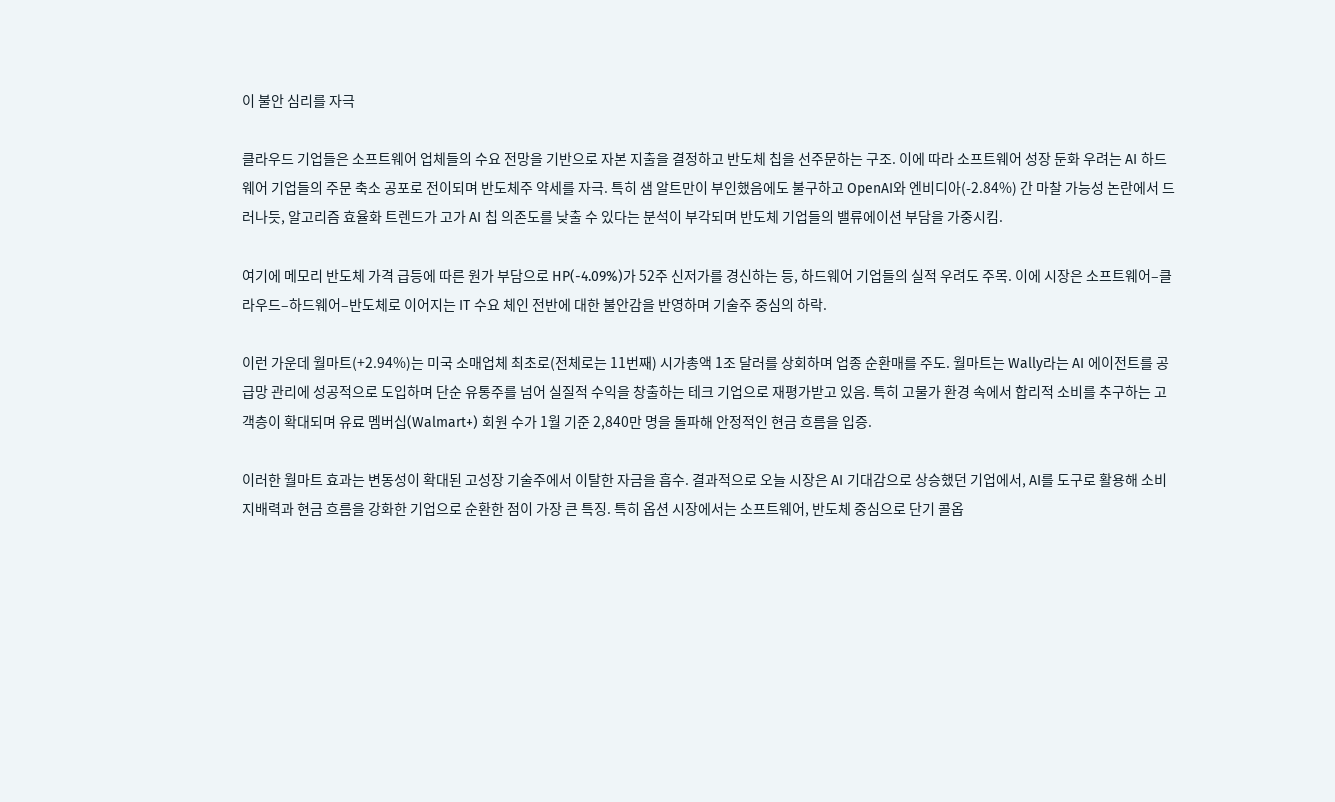이 불안 심리를 자극

클라우드 기업들은 소프트웨어 업체들의 수요 전망을 기반으로 자본 지출을 결정하고 반도체 칩을 선주문하는 구조. 이에 따라 소프트웨어 성장 둔화 우려는 AI 하드웨어 기업들의 주문 축소 공포로 전이되며 반도체주 약세를 자극. 특히 샘 알트만이 부인했음에도 불구하고 OpenAI와 엔비디아(-2.84%) 간 마찰 가능성 논란에서 드러나듯, 알고리즘 효율화 트렌드가 고가 AI 칩 의존도를 낮출 수 있다는 분석이 부각되며 반도체 기업들의 밸류에이션 부담을 가중시킴.

여기에 메모리 반도체 가격 급등에 따른 원가 부담으로 HP(-4.09%)가 52주 신저가를 경신하는 등, 하드웨어 기업들의 실적 우려도 주목. 이에 시장은 소프트웨어–클라우드–하드웨어–반도체로 이어지는 IT 수요 체인 전반에 대한 불안감을 반영하며 기술주 중심의 하락.

이런 가운데 월마트(+2.94%)는 미국 소매업체 최초로(전체로는 11번째) 시가총액 1조 달러를 상회하며 업종 순환매를 주도. 월마트는 Wally라는 AI 에이전트를 공급망 관리에 성공적으로 도입하며 단순 유통주를 넘어 실질적 수익을 창출하는 테크 기업으로 재평가받고 있음. 특히 고물가 환경 속에서 합리적 소비를 추구하는 고객층이 확대되며 유료 멤버십(Walmart+) 회원 수가 1월 기준 2,840만 명을 돌파해 안정적인 현금 흐름을 입증.

이러한 월마트 효과는 변동성이 확대된 고성장 기술주에서 이탈한 자금을 흡수. 결과적으로 오늘 시장은 AI 기대감으로 상승했던 기업에서, AI를 도구로 활용해 소비 지배력과 현금 흐름을 강화한 기업으로 순환한 점이 가장 큰 특징. 특히 옵션 시장에서는 소프트웨어, 반도체 중심으로 단기 콜옵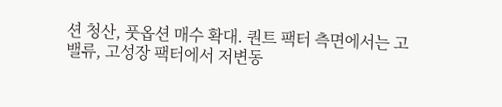션 청산, 풋옵션 매수 확대. 퀀트 팩터 측면에서는 고밸류, 고성장 팩터에서 저변동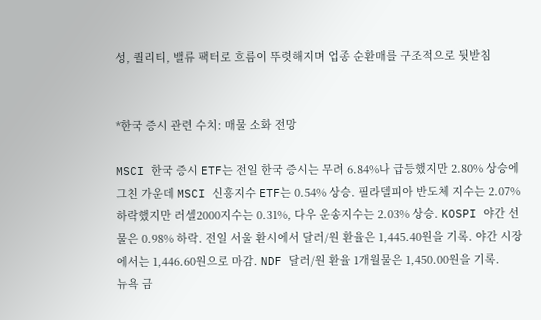성, 퀄리티, 밸류 팩터로 흐름이 뚜렷해지며 업종 순환매를 구조적으로 뒷받침


*한국 증시 관련 수치: 매물 소화 전망

MSCI 한국 증시 ETF는 전일 한국 증시는 무려 6.84%나 급등했지만 2.80% 상승에 그친 가운데 MSCI 신흥지수 ETF는 0.54% 상승. 필라델피아 반도체 지수는 2.07% 하락했지만 러셀2000지수는 0.31%, 다우 운송지수는 2.03% 상승. KOSPI 야간 선물은 0.98% 하락. 전일 서울 환시에서 달러/원 환율은 1,445.40원을 기록. 야간 시장에서는 1,446.60원으로 마감. NDF 달러/원 환율 1개월물은 1,450.00원을 기록.
뉴욕 금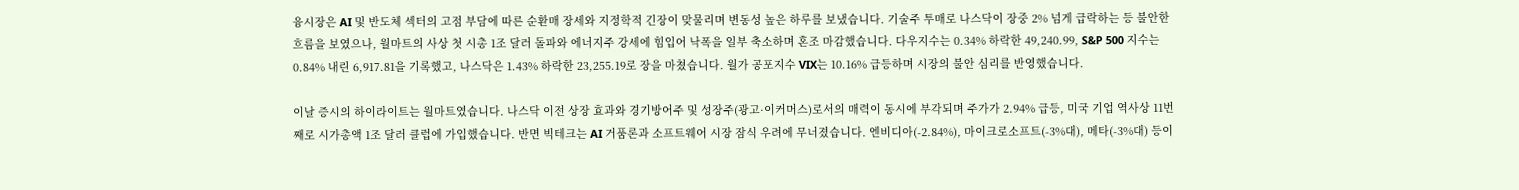융시장은 AI 및 반도체 섹터의 고점 부담에 따른 순환매 장세와 지정학적 긴장이 맞물리며 변동성 높은 하루를 보냈습니다. 기술주 투매로 나스닥이 장중 2% 넘게 급락하는 등 불안한 흐름을 보였으나, 월마트의 사상 첫 시총 1조 달러 돌파와 에너지주 강세에 힘입어 낙폭을 일부 축소하며 혼조 마감했습니다. 다우지수는 0.34% 하락한 49,240.99, S&P 500 지수는 0.84% 내린 6,917.81을 기록했고, 나스닥은 1.43% 하락한 23,255.19로 장을 마쳤습니다. 월가 공포지수 VIX는 10.16% 급등하며 시장의 불안 심리를 반영했습니다.

이날 증시의 하이라이트는 월마트였습니다. 나스닥 이전 상장 효과와 경기방어주 및 성장주(광고·이커머스)로서의 매력이 동시에 부각되며 주가가 2.94% 급등, 미국 기업 역사상 11번째로 시가총액 1조 달러 클럽에 가입했습니다. 반면 빅테크는 AI 거품론과 소프트웨어 시장 잠식 우려에 무너졌습니다. 엔비디아(-2.84%), 마이크로소프트(-3%대), 메타(-3%대) 등이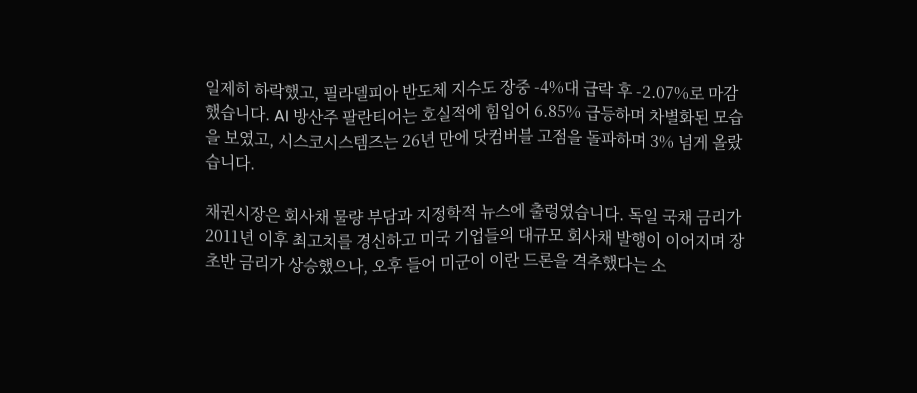일제히 하락했고, 필라델피아 반도체 지수도 장중 -4%대 급락 후 -2.07%로 마감했습니다. AI 방산주 팔란티어는 호실적에 힘입어 6.85% 급등하며 차별화된 모습을 보였고, 시스코시스템즈는 26년 만에 닷컴버블 고점을 돌파하며 3% 넘게 올랐습니다.

채권시장은 회사채 물량 부담과 지정학적 뉴스에 출렁였습니다. 독일 국채 금리가 2011년 이후 최고치를 경신하고 미국 기업들의 대규모 회사채 발행이 이어지며 장 초반 금리가 상승했으나, 오후 들어 미군이 이란 드론을 격추했다는 소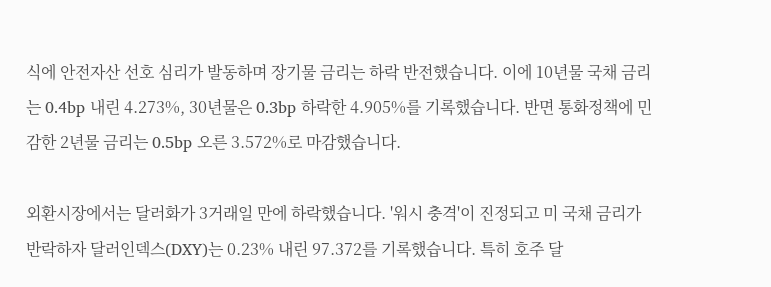식에 안전자산 선호 심리가 발동하며 장기물 금리는 하락 반전했습니다. 이에 10년물 국채 금리는 0.4bp 내린 4.273%, 30년물은 0.3bp 하락한 4.905%를 기록했습니다. 반면 통화정책에 민감한 2년물 금리는 0.5bp 오른 3.572%로 마감했습니다.

외환시장에서는 달러화가 3거래일 만에 하락했습니다. '워시 충격'이 진정되고 미 국채 금리가 반락하자 달러인덱스(DXY)는 0.23% 내린 97.372를 기록했습니다. 특히 호주 달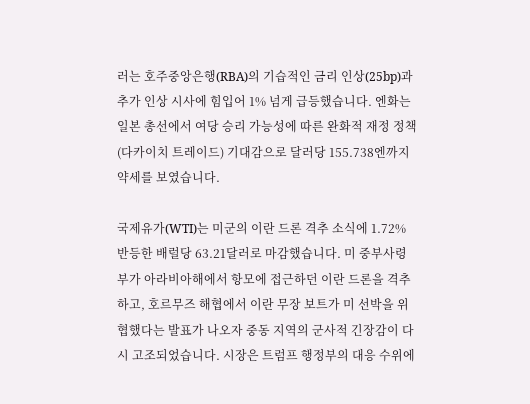러는 호주중앙은행(RBA)의 기습적인 금리 인상(25bp)과 추가 인상 시사에 힘입어 1% 넘게 급등했습니다. 엔화는 일본 총선에서 여당 승리 가능성에 따른 완화적 재정 정책(다카이치 트레이드) 기대감으로 달러당 155.738엔까지 약세를 보였습니다.

국제유가(WTI)는 미군의 이란 드론 격추 소식에 1.72% 반등한 배럴당 63.21달러로 마감했습니다. 미 중부사령부가 아라비아해에서 항모에 접근하던 이란 드론을 격추하고, 호르무즈 해협에서 이란 무장 보트가 미 선박을 위협했다는 발표가 나오자 중동 지역의 군사적 긴장감이 다시 고조되었습니다. 시장은 트럼프 행정부의 대응 수위에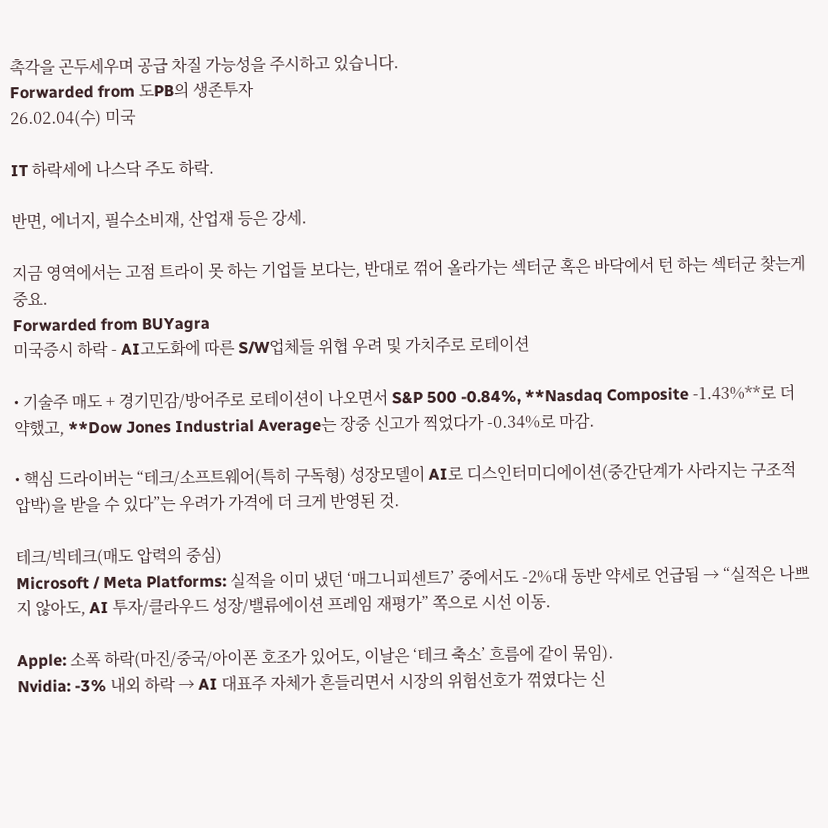촉각을 곤두세우며 공급 차질 가능성을 주시하고 있습니다.
Forwarded from 도PB의 생존투자
26.02.04(수) 미국

IT 하락세에 나스닥 주도 하락.

반면, 에너지, 필수소비재, 산업재 등은 강세.

지금 영역에서는 고점 트라이 못 하는 기업들 보다는, 반대로 꺾어 올라가는 섹터군 혹은 바닥에서 턴 하는 섹터군 찾는게 중요.
Forwarded from BUYagra
미국증시 하락 - AI고도화에 따른 S/W업체들 위협 우려 및 가치주로 로테이션

• 기술주 매도 + 경기민감/방어주로 로테이션이 나오면서 S&P 500 -0.84%, **Nasdaq Composite -1.43%**로 더 약했고, **Dow Jones Industrial Average는 장중 신고가 찍었다가 -0.34%로 마감.

• 핵심 드라이버는 “테크/소프트웨어(특히 구독형) 성장모델이 AI로 디스인터미디에이션(중간단계가 사라지는 구조적 압박)을 받을 수 있다”는 우려가 가격에 더 크게 반영된 것.

테크/빅테크(매도 압력의 중심)
Microsoft / Meta Platforms: 실적을 이미 냈던 ‘매그니피센트7’ 중에서도 -2%대 동반 약세로 언급됨 → “실적은 나쁘지 않아도, AI 투자/클라우드 성장/밸류에이션 프레임 재평가” 쪽으로 시선 이동.

Apple: 소폭 하락(마진/중국/아이폰 호조가 있어도, 이날은 ‘테크 축소’ 흐름에 같이 묶임).
Nvidia: -3% 내외 하락 → AI 대표주 자체가 흔들리면서 시장의 위험선호가 꺾였다는 신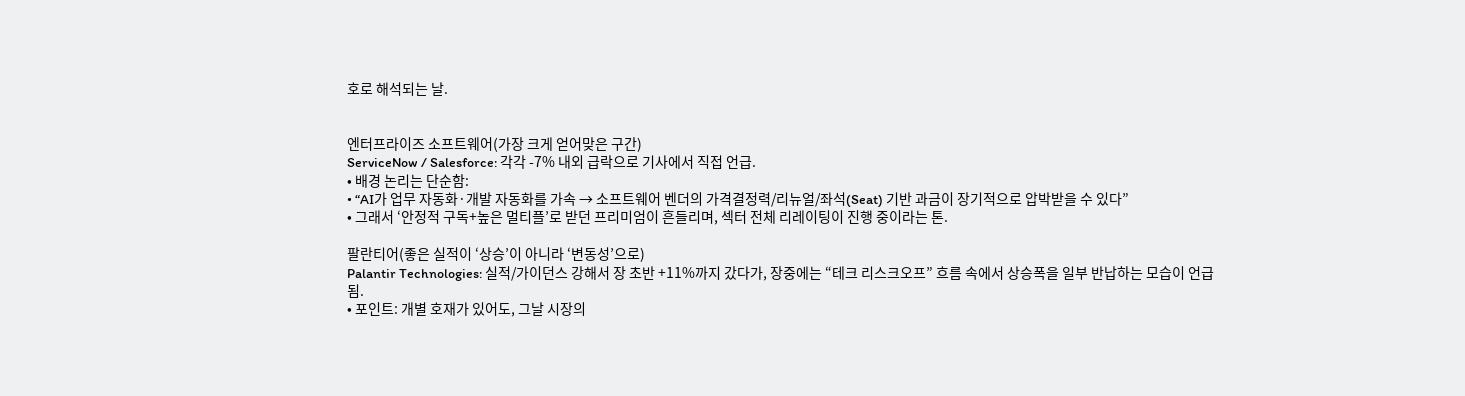호로 해석되는 날.


엔터프라이즈 소프트웨어(가장 크게 얻어맞은 구간)
ServiceNow / Salesforce: 각각 -7% 내외 급락으로 기사에서 직접 언급.
• 배경 논리는 단순함:
• “AI가 업무 자동화·개발 자동화를 가속 → 소프트웨어 벤더의 가격결정력/리뉴얼/좌석(Seat) 기반 과금이 장기적으로 압박받을 수 있다”
• 그래서 ‘안정적 구독+높은 멀티플’로 받던 프리미엄이 흔들리며, 섹터 전체 리레이팅이 진행 중이라는 톤.

팔란티어(좋은 실적이 ‘상승’이 아니라 ‘변동성’으로)
Palantir Technologies: 실적/가이던스 강해서 장 초반 +11%까지 갔다가, 장중에는 “테크 리스크오프” 흐름 속에서 상승폭을 일부 반납하는 모습이 언급됨.
• 포인트: 개별 호재가 있어도, 그날 시장의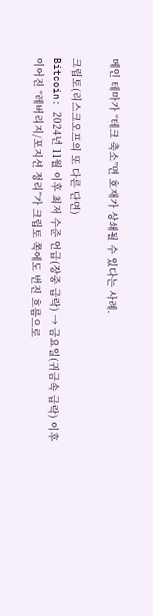메인 테마가 “테크 축소”면 호재가 상쇄될 수 있다는 사례.

크립토(리스크오프의 또 다른 단면)
Bitcoin: 2024년 11월 이후 최저 수준 언급(장중 급락) → 금요일(귀금속 급락) 이후 이어진 “레버리지/포지션 정리”가 크립토 쪽에도 번진 흐름으로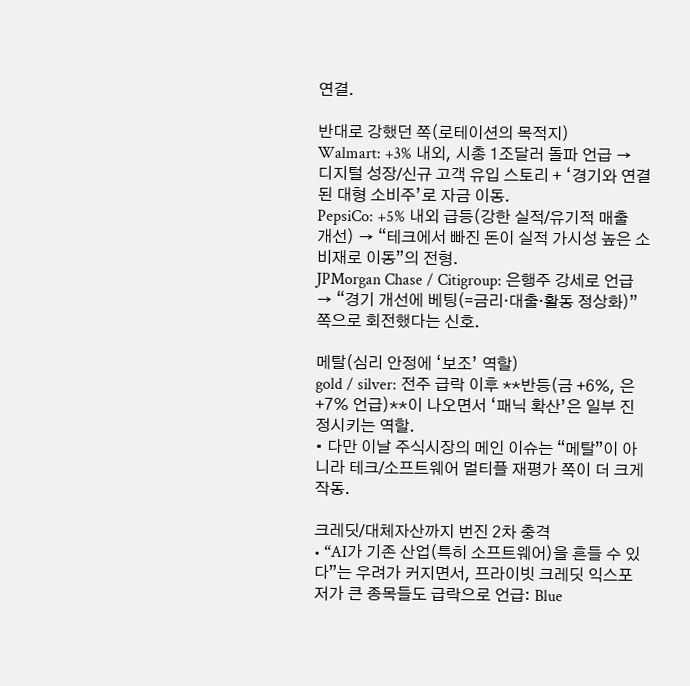연결.

반대로 강했던 쪽(로테이션의 목적지)
Walmart: +3% 내외, 시총 1조달러 돌파 언급 → 디지털 성장/신규 고객 유입 스토리 + ‘경기와 연결된 대형 소비주’로 자금 이동.
PepsiCo: +5% 내외 급등(강한 실적/유기적 매출 개선) → “테크에서 빠진 돈이 실적 가시성 높은 소비재로 이동”의 전형.
JPMorgan Chase / Citigroup: 은행주 강세로 언급 → “경기 개선에 베팅(=금리·대출·활동 정상화)” 쪽으로 회전했다는 신호.

메탈(심리 안정에 ‘보조’ 역할)
gold / silver: 전주 급락 이후 **반등(금 +6%, 은 +7% 언급)**이 나오면서 ‘패닉 확산’은 일부 진정시키는 역할.
• 다만 이날 주식시장의 메인 이슈는 “메탈”이 아니라 테크/소프트웨어 멀티플 재평가 쪽이 더 크게 작동.

크레딧/대체자산까지 번진 2차 충격
• “AI가 기존 산업(특히 소프트웨어)을 흔들 수 있다”는 우려가 커지면서, 프라이빗 크레딧 익스포저가 큰 종목들도 급락으로 언급: Blue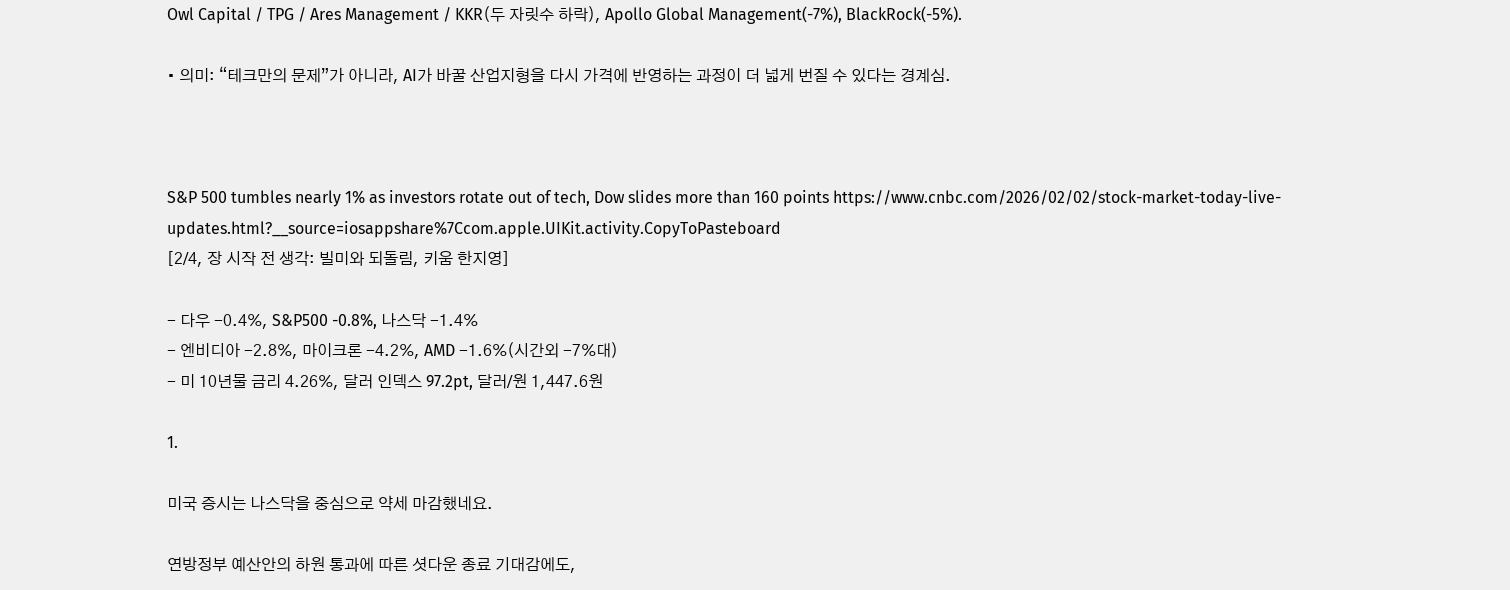Owl Capital / TPG / Ares Management / KKR(두 자릿수 하락), Apollo Global Management(-7%), BlackRock(-5%).

• 의미: “테크만의 문제”가 아니라, AI가 바꿀 산업지형을 다시 가격에 반영하는 과정이 더 넓게 번질 수 있다는 경계심.



S&P 500 tumbles nearly 1% as investors rotate out of tech, Dow slides more than 160 points https://www.cnbc.com/2026/02/02/stock-market-today-live-updates.html?__source=iosappshare%7Ccom.apple.UIKit.activity.CopyToPasteboard
[2/4, 장 시작 전 생각: 빌미와 되돌림, 키움 한지영]

- 다우 -0.4%, S&P500 -0.8%, 나스닥 -1.4%
- 엔비디아 -2.8%, 마이크론 -4.2%, AMD -1.6%(시간외 -7%대)
- 미 10년물 금리 4.26%, 달러 인덱스 97.2pt, 달러/원 1,447.6원

1.

미국 증시는 나스닥을 중심으로 약세 마감했네요.

연방정부 예산안의 하원 통과에 따른 셧다운 종료 기대감에도,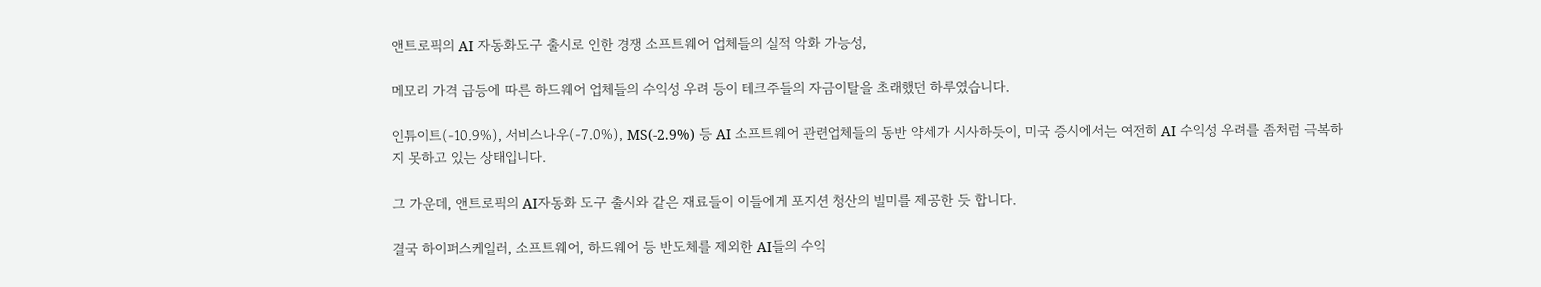앤트로픽의 AI 자동화도구 출시로 인한 경쟁 소프트웨어 업체들의 실적 악화 가능성,

메모리 가격 급등에 따른 하드웨어 업체들의 수익성 우려 등이 테크주들의 자금이탈을 초래했던 하루였습니다.

인튜이트(-10.9%), 서비스나우(-7.0%), MS(-2.9%) 등 AI 소프트웨어 관련업체들의 동반 약세가 시사하듯이, 미국 증시에서는 여전히 AI 수익성 우려를 좀처럼 극복하지 못하고 있는 상태입니다.

그 가운데, 앤트로픽의 AI자동화 도구 출시와 같은 재료들이 이들에게 포지션 청산의 빌미를 제공한 듯 합니다.

결국 하이퍼스케일러, 소프트웨어, 하드웨어 등 반도체를 제외한 AI들의 수익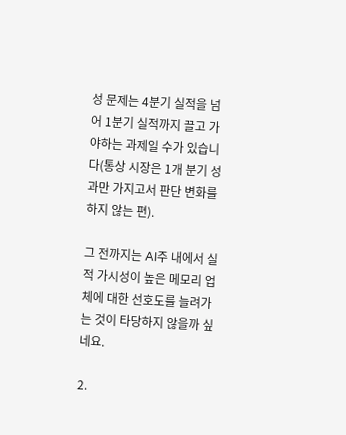성 문제는 4분기 실적을 넘어 1분기 실적까지 끌고 가야하는 과제일 수가 있습니다(통상 시장은 1개 분기 성과만 가지고서 판단 변화를 하지 않는 편).

그 전까지는 AI주 내에서 실적 가시성이 높은 메모리 업체에 대한 선호도를 늘려가는 것이 타당하지 않을까 싶네요.

2.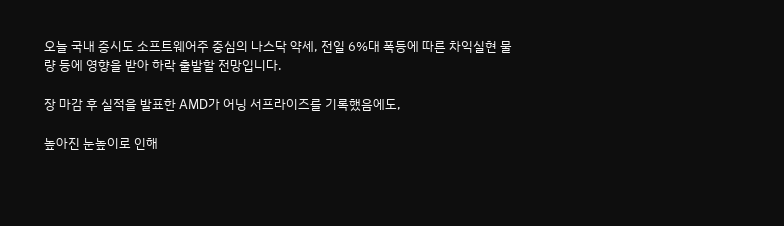오늘 국내 증시도 소프트웨어주 중심의 나스닥 약세, 전일 6%대 폭등에 따른 차익실현 물량 등에 영향을 받아 하락 출발할 전망입니다.

장 마감 후 실적을 발표한 AMD가 어닝 서프라이즈를 기록했음에도,

높아진 눈높이로 인해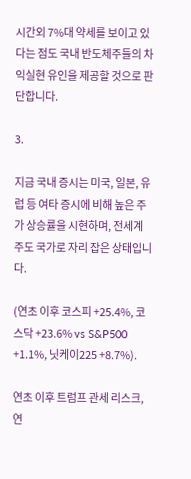시간외 7%대 약세를 보이고 있다는 점도 국내 반도체주들의 차익실현 유인을 제공할 것으로 판단합니다.

3.

지금 국내 증시는 미국, 일본, 유럽 등 여타 증시에 비해 높은 주가 상승률을 시현하며, 전세계 주도 국가로 자리 잡은 상태입니다.

(연초 이후 코스피 +25.4%, 코스닥 +23.6% vs S&P500 +1.1%, 닛케이225 +8.7%).

연초 이후 트럼프 관세 리스크, 연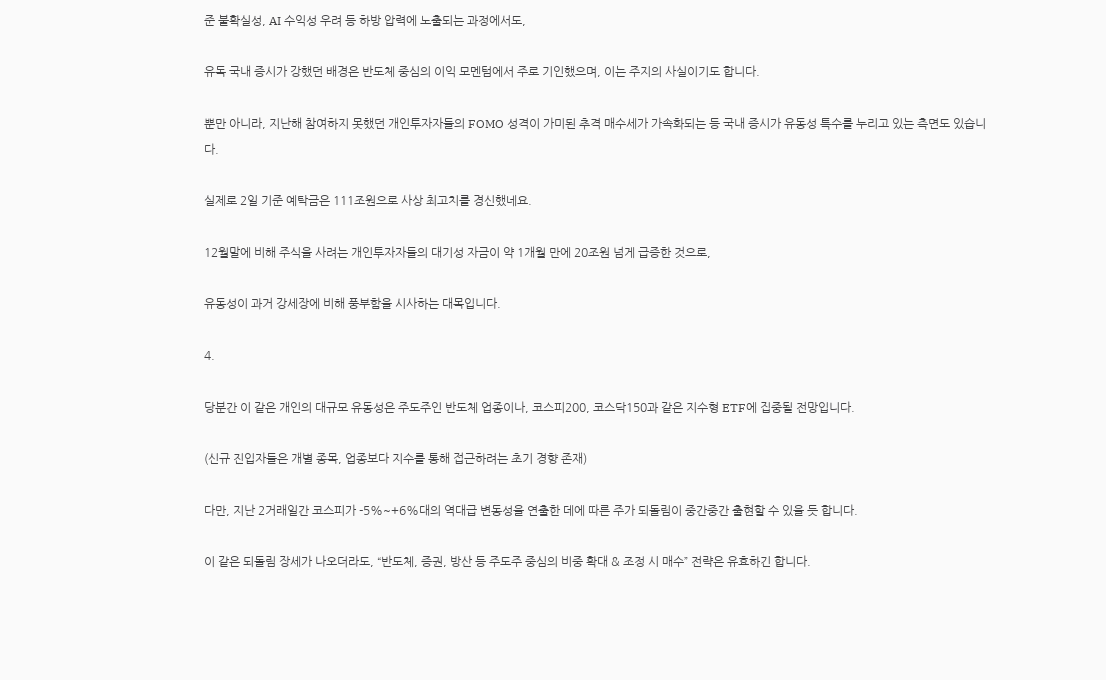준 불확실성, AI 수익성 우려 등 하방 압력에 노출되는 과정에서도,

유독 국내 증시가 강했던 배경은 반도체 중심의 이익 모멘텀에서 주로 기인했으며, 이는 주지의 사실이기도 합니다.

뿐만 아니라, 지난해 참여하지 못했던 개인투자자들의 FOMO 성격이 가미된 추격 매수세가 가속화되는 등 국내 증시가 유동성 특수를 누리고 있는 측면도 있습니다.

실제로 2일 기준 예탁금은 111조원으로 사상 최고치를 경신했네요.

12월말에 비해 주식을 사려는 개인투자자들의 대기성 자금이 약 1개월 만에 20조원 넘게 급증한 것으로,

유동성이 과거 강세장에 비해 풍부함을 시사하는 대목입니다.

4.

당분간 이 같은 개인의 대규모 유동성은 주도주인 반도체 업종이나, 코스피200, 코스닥150과 같은 지수형 ETF에 집중될 전망입니다.

(신규 진입자들은 개별 종목, 업종보다 지수를 통해 접근하려는 초기 경향 존재)

다만, 지난 2거래일간 코스피가 -5%~+6%대의 역대급 변동성을 연출한 데에 따른 주가 되돌림이 중간중간 출현할 수 있을 듯 합니다.

이 같은 되돌림 장세가 나오더라도, “반도체, 증권, 방산 등 주도주 중심의 비중 확대 & 조정 시 매수” 전략은 유효하긴 합니다.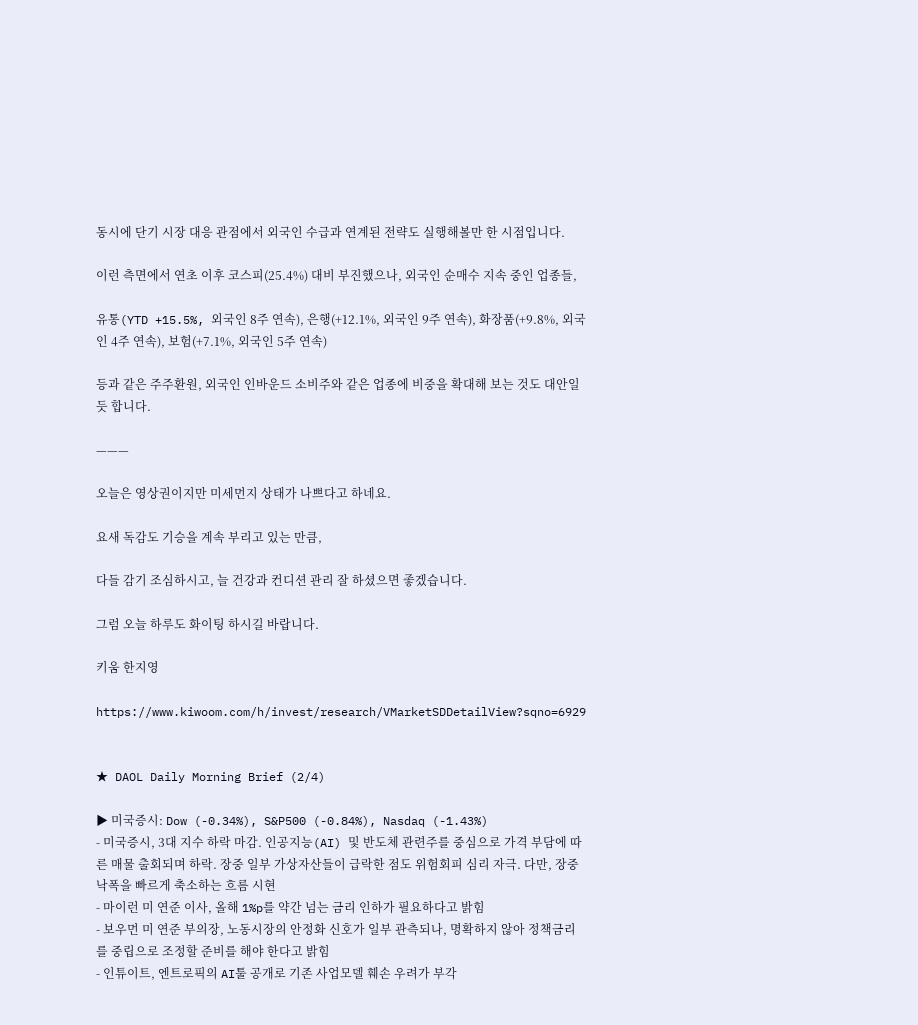동시에 단기 시장 대응 관점에서 외국인 수급과 연계된 전략도 실행해볼만 한 시점입니다.

이런 측면에서 연초 이후 코스피(25.4%) 대비 부진했으나, 외국인 순매수 지속 중인 업종들,

유통(YTD +15.5%, 외국인 8주 연속), 은행(+12.1%, 외국인 9주 연속), 화장품(+9.8%, 외국인 4주 연속), 보험(+7.1%, 외국인 5주 연속)

등과 같은 주주환원, 외국인 인바운드 소비주와 같은 업종에 비중을 확대해 보는 것도 대안일 듯 합니다.

———

오늘은 영상권이지만 미세먼지 상태가 나쁘다고 하네요.

요새 독감도 기승을 계속 부리고 있는 만큼,

다들 감기 조심하시고, 늘 건강과 컨디션 관리 잘 하셨으면 좋겠습니다.

그럼 오늘 하루도 화이팅 하시길 바랍니다.

키움 한지영

https://www.kiwoom.com/h/invest/research/VMarketSDDetailView?sqno=6929


★ DAOL Daily Morning Brief (2/4)

▶ 미국증시: Dow (-0.34%), S&P500 (-0.84%), Nasdaq (-1.43%)
- 미국증시, 3대 지수 하락 마감. 인공지능(AI) 및 반도체 관련주를 중심으로 가격 부담에 따른 매물 출회되며 하락. 장중 일부 가상자산들이 급락한 점도 위험회피 심리 자극. 다만, 장중 낙폭을 빠르게 축소하는 흐름 시현
- 마이런 미 연준 이사, 올해 1%p를 약간 넘는 금리 인하가 필요하다고 밝힘
- 보우먼 미 연준 부의장, 노동시장의 안정화 신호가 일부 관측되나, 명확하지 않아 정책금리를 중립으로 조정할 준비를 해야 한다고 밝힘
- 인튜이트, 엔트로픽의 AI툴 공개로 기존 사업모델 훼손 우려가 부각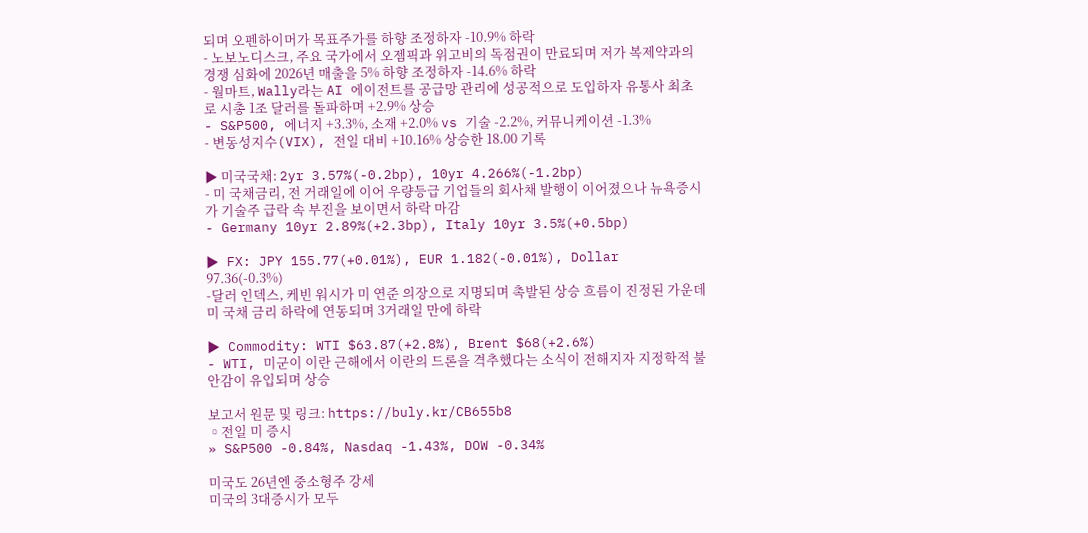되며 오펜하이머가 목표주가를 하향 조정하자 -10.9% 하락
- 노보노디스크, 주요 국가에서 오젬픽과 위고비의 독점권이 만료되며 저가 복제약과의 경쟁 심화에 2026년 매출을 5% 하향 조정하자 -14.6% 하락
- 월마트, Wally라는 AI 에이전트를 공급망 관리에 성공적으로 도입하자 유통사 최초로 시총 1조 달러를 돌파하며 +2.9% 상승
- S&P500, 에너지 +3.3%, 소재 +2.0% vs 기술 -2.2%, 커뮤니케이션 -1.3%
- 변동성지수(VIX), 전일 대비 +10.16% 상승한 18.00 기록

▶ 미국국채: 2yr 3.57%(-0.2bp), 10yr 4.266%(-1.2bp)
- 미 국채금리, 전 거래일에 이어 우량등급 기업들의 회사채 발행이 이어졌으나 뉴욕증시가 기술주 급락 속 부진을 보이면서 하락 마감
- Germany 10yr 2.89%(+2.3bp), Italy 10yr 3.5%(+0.5bp)

▶ FX: JPY 155.77(+0.01%), EUR 1.182(-0.01%), Dollar 97.36(-0.3%)
-달러 인덱스, 케빈 워시가 미 연준 의장으로 지명되며 촉발된 상승 흐름이 진정된 가운데 미 국채 금리 하락에 연동되며 3거래일 만에 하락

▶ Commodity: WTI $63.87(+2.8%), Brent $68(+2.6%)
- WTI, 미군이 이란 근해에서 이란의 드론을 격추했다는 소식이 전해지자 지정학적 불안감이 유입되며 상승

보고서 원문 및 링크: https://buly.kr/CB655b8
▫전일 미 증시
» S&P500 -0.84%, Nasdaq -1.43%, DOW -0.34%

미국도 26년엔 중소형주 강세
미국의 3대증시가 모두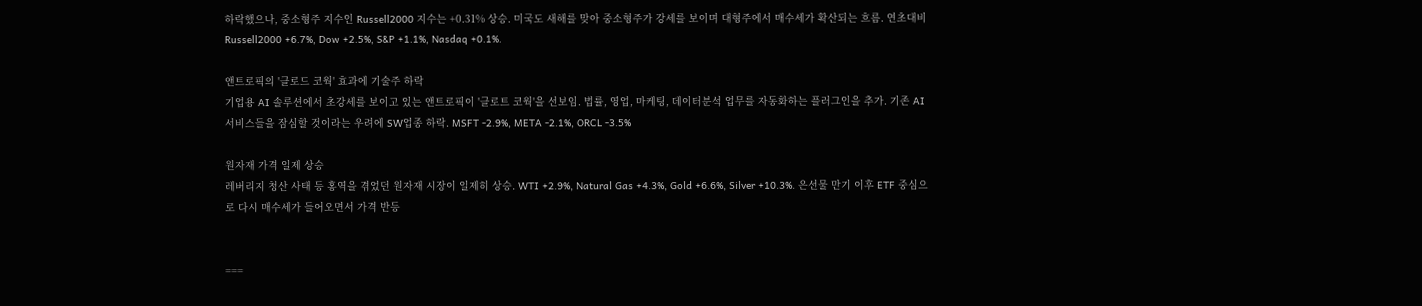하락했으나, 중소형주 지수인 Russell2000 지수는 +0.31% 상승. 미국도 새해를 맞아 중소형주가 강세를 보이며 대형주에서 매수세가 확산되는 흐름. 연초대비 Russell2000 +6.7%, Dow +2.5%, S&P +1.1%, Nasdaq +0.1%.

앤트로픽의 '클로드 코웍' 효과에 기술주 하락
기업용 AI 솔루션에서 초강세를 보이고 있는 앤트로픽이 '클로트 코웍'을 선보임. 법률, 영업, 마케팅, 데이터분석 업무를 자동화하는 플러그인을 추가. 기존 AI 서비스들을 잠심할 것이라는 우려에 SW업종 하락. MSFT -2.9%, META -2.1%, ORCL -3.5%

원자재 가격 일제 상승
레버리지 청산 사태 등 홍역을 겪었던 원자재 시장이 일제히 상승. WTI +2.9%, Natural Gas +4.3%, Gold +6.6%, Silver +10.3%. 은선물 만기 이후 ETF 중심으로 다시 매수세가 들어오면서 가격 반등


===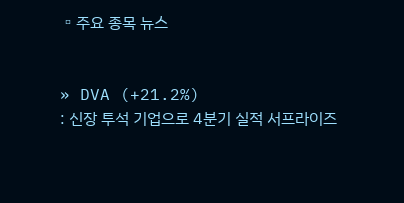▫주요 종목 뉴스


» DVA (+21.2%)
: 신장 투석 기업으로 4분기 실적 서프라이즈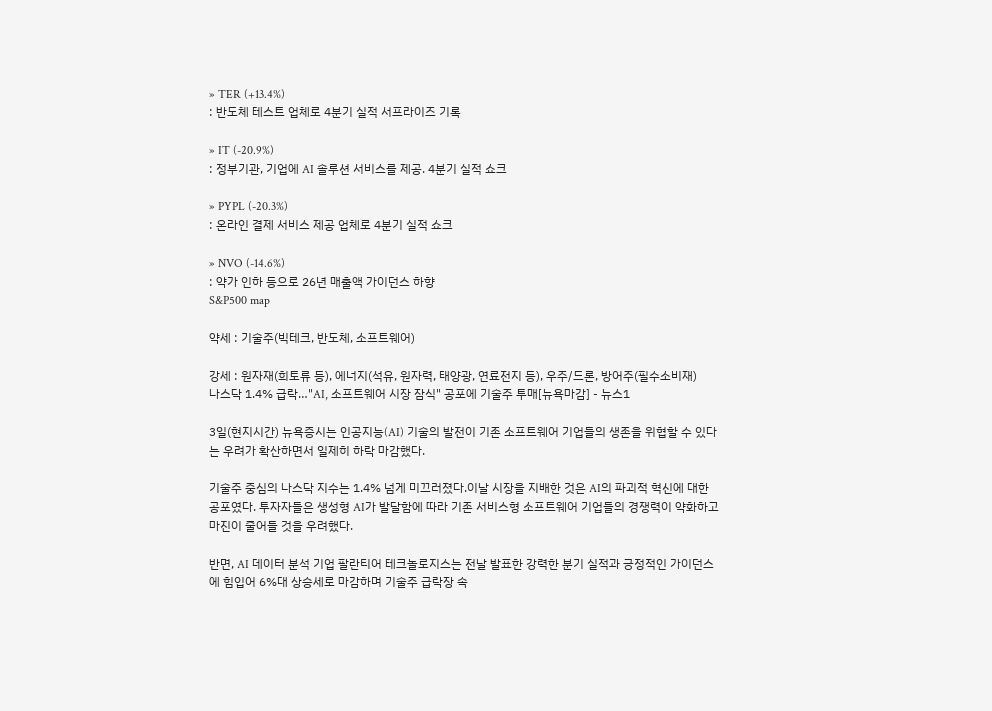» TER (+13.4%)
: 반도체 테스트 업체로 4분기 실적 서프라이즈 기록

» IT (-20.9%)
: 정부기관, 기업에 AI 솔루션 서비스를 제공. 4분기 실적 쇼크

» PYPL (-20.3%)
: 온라인 결제 서비스 제공 업체로 4분기 실적 쇼크

» NVO (-14.6%)
: 약가 인하 등으로 26년 매출액 가이던스 하향
S&P500 map

약세 : 기술주(빅테크, 반도체, 소프트웨어)

강세 : 원자재(희토류 등), 에너지(석유, 원자력, 태양광, 연료전지 등), 우주/드론, 방어주(필수소비재)
나스닥 1.4% 급락…"AI, 소프트웨어 시장 잠식" 공포에 기술주 투매[뉴욕마감] - 뉴스1

3일(현지시간) 뉴욕증시는 인공지능(AI) 기술의 발전이 기존 소프트웨어 기업들의 생존을 위협할 수 있다는 우려가 확산하면서 일제히 하락 마감했다.

기술주 중심의 나스닥 지수는 1.4% 넘게 미끄러졌다.이날 시장을 지배한 것은 AI의 파괴적 혁신에 대한 공포였다. 투자자들은 생성형 AI가 발달함에 따라 기존 서비스형 소프트웨어 기업들의 경쟁력이 약화하고 마진이 줄어들 것을 우려했다.

반면, AI 데이터 분석 기업 팔란티어 테크놀로지스는 전날 발표한 강력한 분기 실적과 긍정적인 가이던스에 힘입어 6%대 상승세로 마감하며 기술주 급락장 속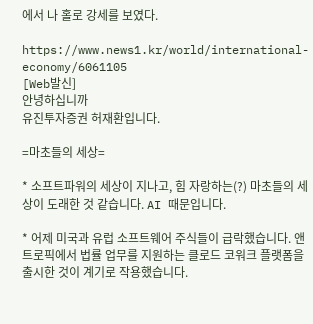에서 나 홀로 강세를 보였다.

https://www.news1.kr/world/international-economy/6061105
[Web발신]
안녕하십니까
유진투자증권 허재환입니다.

=마초들의 세상=

* 소프트파워의 세상이 지나고, 힘 자랑하는(?) 마초들의 세상이 도래한 것 같습니다. AI 때문입니다.

* 어제 미국과 유럽 소프트웨어 주식들이 급락했습니다. 앤트로픽에서 법률 업무를 지원하는 클로드 코워크 플랫폼을 출시한 것이 계기로 작용했습니다.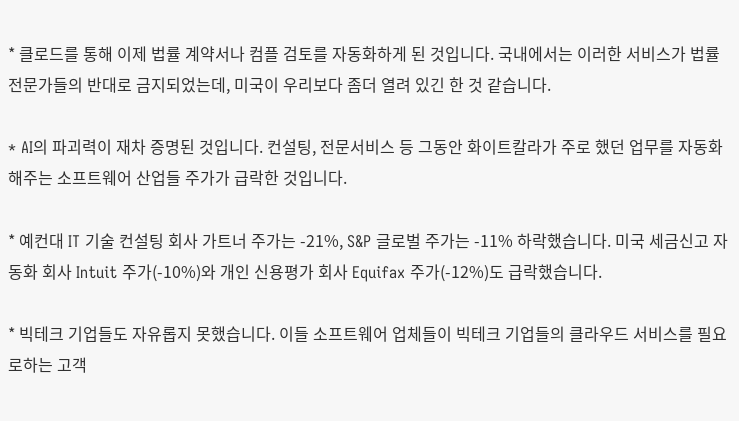* 클로드를 통해 이제 법률 계약서나 컴플 검토를 자동화하게 된 것입니다. 국내에서는 이러한 서비스가 법률전문가들의 반대로 금지되었는데, 미국이 우리보다 좀더 열려 있긴 한 것 같습니다.

* AI의 파괴력이 재차 증명된 것입니다. 컨설팅, 전문서비스 등 그동안 화이트칼라가 주로 했던 업무를 자동화해주는 소프트웨어 산업들 주가가 급락한 것입니다.

* 예컨대 IT 기술 컨설팅 회사 가트너 주가는 -21%, S&P 글로벌 주가는 -11% 하락했습니다. 미국 세금신고 자동화 회사 Intuit 주가(-10%)와 개인 신용평가 회사 Equifax 주가(-12%)도 급락했습니다.

* 빅테크 기업들도 자유롭지 못했습니다. 이들 소프트웨어 업체들이 빅테크 기업들의 클라우드 서비스를 필요로하는 고객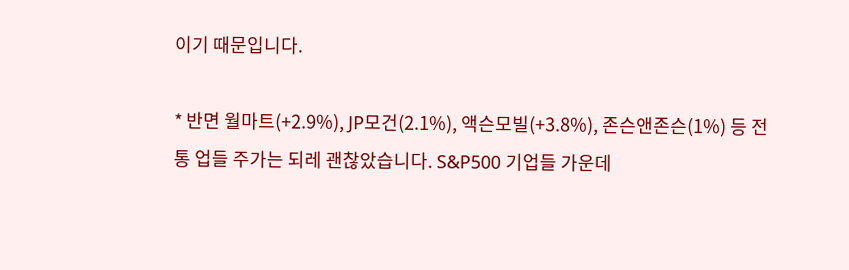이기 때문입니다.

* 반면 월마트(+2.9%), JP모건(2.1%), 액슨모빌(+3.8%), 존슨앤존슨(1%) 등 전통 업들 주가는 되레 괜찮았습니다. S&P500 기업들 가운데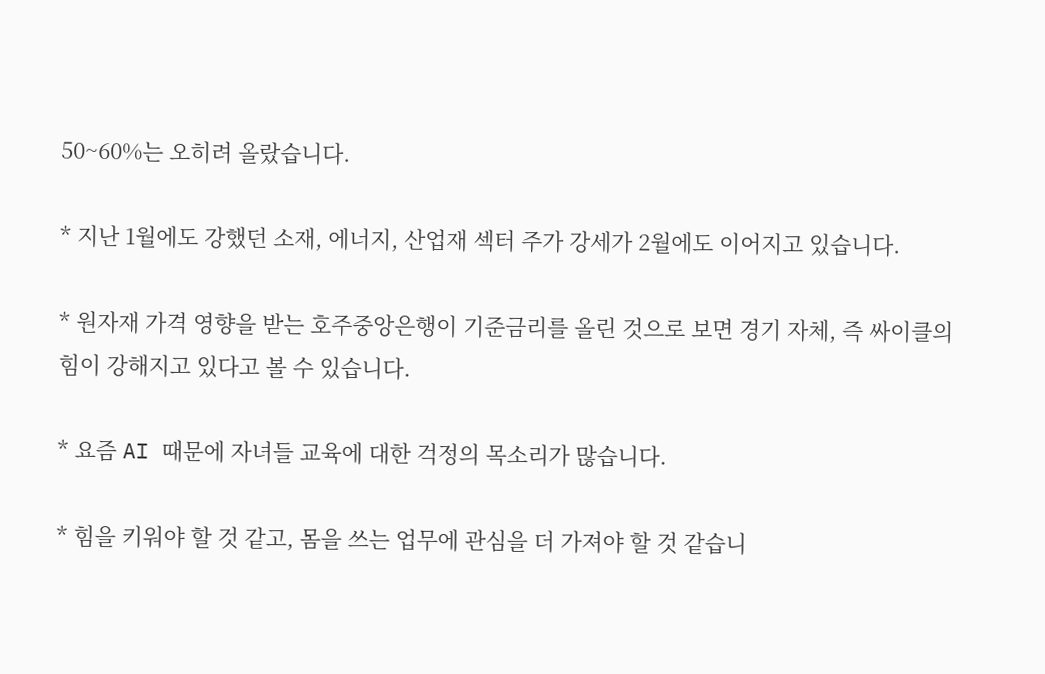50~60%는 오히려 올랐습니다.

* 지난 1월에도 강했던 소재, 에너지, 산업재 섹터 주가 강세가 2월에도 이어지고 있습니다.

* 원자재 가격 영향을 받는 호주중앙은행이 기준금리를 올린 것으로 보면 경기 자체, 즉 싸이클의 힘이 강해지고 있다고 볼 수 있습니다.

* 요즘 AI 때문에 자녀들 교육에 대한 걱정의 목소리가 많습니다.

* 힘을 키워야 할 것 같고, 몸을 쓰는 업무에 관심을 더 가져야 할 것 같습니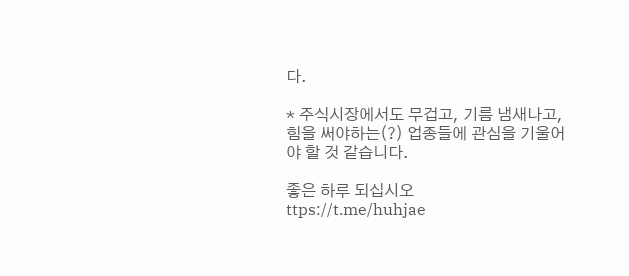다.

* 주식시장에서도 무겁고, 기름 냄새나고, 힘을 써야하는(?) 업종들에 관심을 기울어야 할 것 같습니다.

좋은 하루 되십시오
ttps://t.me/huhjae